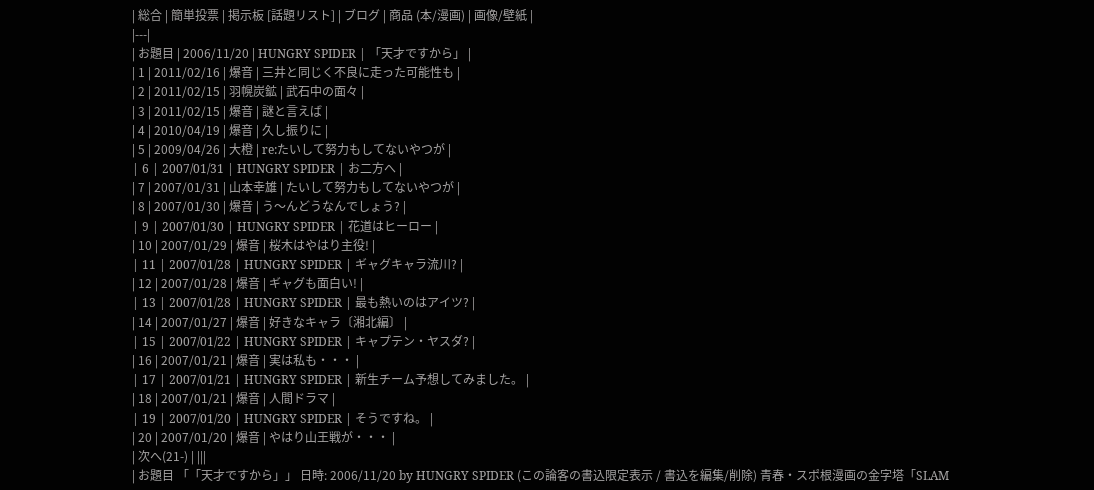| 総合 | 簡単投票 | 掲示板 [話題リスト] | ブログ | 商品 (本/漫画) | 画像/壁紙 |
|---|
| お題目 | 2006/11/20 | HUNGRY SPIDER | 「天才ですから」 |
| 1 | 2011/02/16 | 爆音 | 三井と同じく不良に走った可能性も |
| 2 | 2011/02/15 | 羽幌炭鉱 | 武石中の面々 |
| 3 | 2011/02/15 | 爆音 | 謎と言えば |
| 4 | 2010/04/19 | 爆音 | 久し振りに |
| 5 | 2009/04/26 | 大橙 | re:たいして努力もしてないやつが |
| 6 | 2007/01/31 | HUNGRY SPIDER | お二方へ |
| 7 | 2007/01/31 | 山本幸雄 | たいして努力もしてないやつが |
| 8 | 2007/01/30 | 爆音 | う〜んどうなんでしょう? |
| 9 | 2007/01/30 | HUNGRY SPIDER | 花道はヒーロー |
| 10 | 2007/01/29 | 爆音 | 桜木はやはり主役! |
| 11 | 2007/01/28 | HUNGRY SPIDER | ギャグキャラ流川? |
| 12 | 2007/01/28 | 爆音 | ギャグも面白い! |
| 13 | 2007/01/28 | HUNGRY SPIDER | 最も熱いのはアイツ? |
| 14 | 2007/01/27 | 爆音 | 好きなキャラ〔湘北編〕 |
| 15 | 2007/01/22 | HUNGRY SPIDER | キャプテン・ヤスダ? |
| 16 | 2007/01/21 | 爆音 | 実は私も・・・ |
| 17 | 2007/01/21 | HUNGRY SPIDER | 新生チーム予想してみました。 |
| 18 | 2007/01/21 | 爆音 | 人間ドラマ |
| 19 | 2007/01/20 | HUNGRY SPIDER | そうですね。 |
| 20 | 2007/01/20 | 爆音 | やはり山王戦が・・・ |
| 次へ(21-) | |||
| お題目 「「天才ですから」」 日時: 2006/11/20 by HUNGRY SPIDER (この論客の書込限定表示 / 書込を編集/削除) 青春・スポ根漫画の金字塔「SLAM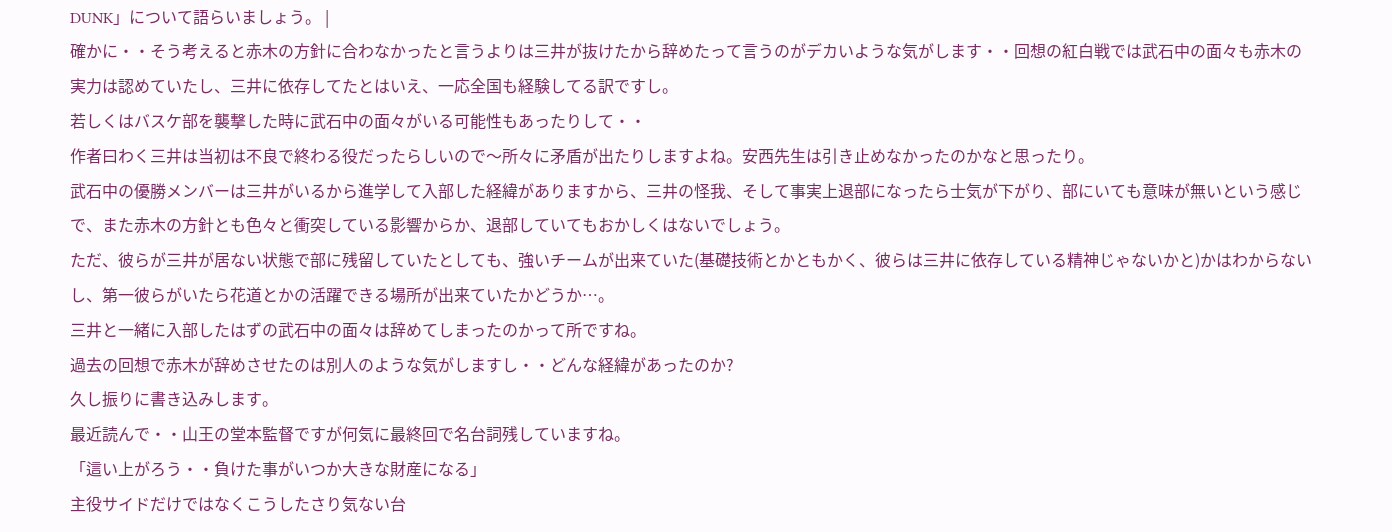DUNK」について語らいましょう。 |
確かに・・そう考えると赤木の方針に合わなかったと言うよりは三井が抜けたから辞めたって言うのがデカいような気がします・・回想の紅白戦では武石中の面々も赤木の実力は認めていたし、三井に依存してたとはいえ、一応全国も経験してる訳ですし。
若しくはバスケ部を襲撃した時に武石中の面々がいる可能性もあったりして・・
作者曰わく三井は当初は不良で終わる役だったらしいので〜所々に矛盾が出たりしますよね。安西先生は引き止めなかったのかなと思ったり。
武石中の優勝メンバーは三井がいるから進学して入部した経緯がありますから、三井の怪我、そして事実上退部になったら士気が下がり、部にいても意味が無いという感じで、また赤木の方針とも色々と衝突している影響からか、退部していてもおかしくはないでしょう。
ただ、彼らが三井が居ない状態で部に残留していたとしても、強いチームが出来ていた(基礎技術とかともかく、彼らは三井に依存している精神じゃないかと)かはわからないし、第一彼らがいたら花道とかの活躍できる場所が出来ていたかどうか…。
三井と一緒に入部したはずの武石中の面々は辞めてしまったのかって所ですね。
過去の回想で赤木が辞めさせたのは別人のような気がしますし・・どんな経緯があったのか?
久し振りに書き込みします。
最近読んで・・山王の堂本監督ですが何気に最終回で名台詞残していますね。
「這い上がろう・・負けた事がいつか大きな財産になる」
主役サイドだけではなくこうしたさり気ない台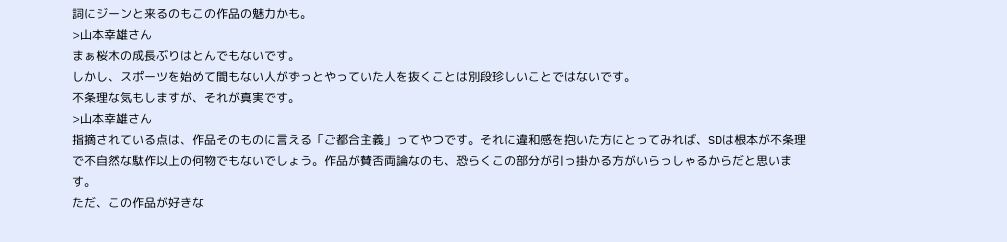詞にジーンと来るのもこの作品の魅力かも。
>山本幸雄さん
まぁ桜木の成長ぶりはとんでもないです。
しかし、スポーツを始めて間もない人がずっとやっていた人を抜くことは別段珍しいことではないです。
不条理な気もしますが、それが真実です。
>山本幸雄さん
指摘されている点は、作品そのものに言える「ご都合主義」ってやつです。それに違和感を抱いた方にとってみれば、SDは根本が不条理で不自然な駄作以上の何物でもないでしょう。作品が賛否両論なのも、恐らくこの部分が引っ掛かる方がいらっしゃるからだと思います。
ただ、この作品が好きな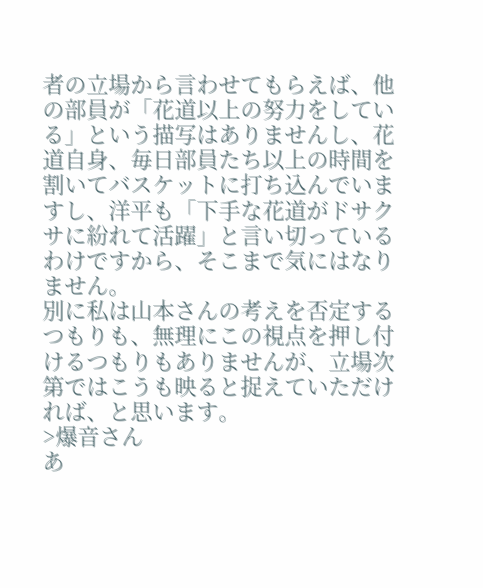者の立場から言わせてもらえば、他の部員が「花道以上の努力をしている」という描写はありませんし、花道自身、毎日部員たち以上の時間を割いてバスケットに打ち込んでいますし、洋平も「下手な花道がドサクサに紛れて活躍」と言い切っているわけですから、そこまで気にはなりません。
別に私は山本さんの考えを否定するつもりも、無理にこの視点を押し付けるつもりもありませんが、立場次第ではこうも映ると捉えていただければ、と思います。
>爆音さん
あ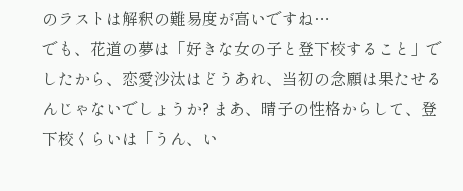のラストは解釈の難易度が高いですね…
でも、花道の夢は「好きな女の子と登下校すること」でしたから、恋愛沙汰はどうあれ、当初の念願は果たせるんじゃないでしょうか? まあ、晴子の性格からして、登下校くらいは「うん、い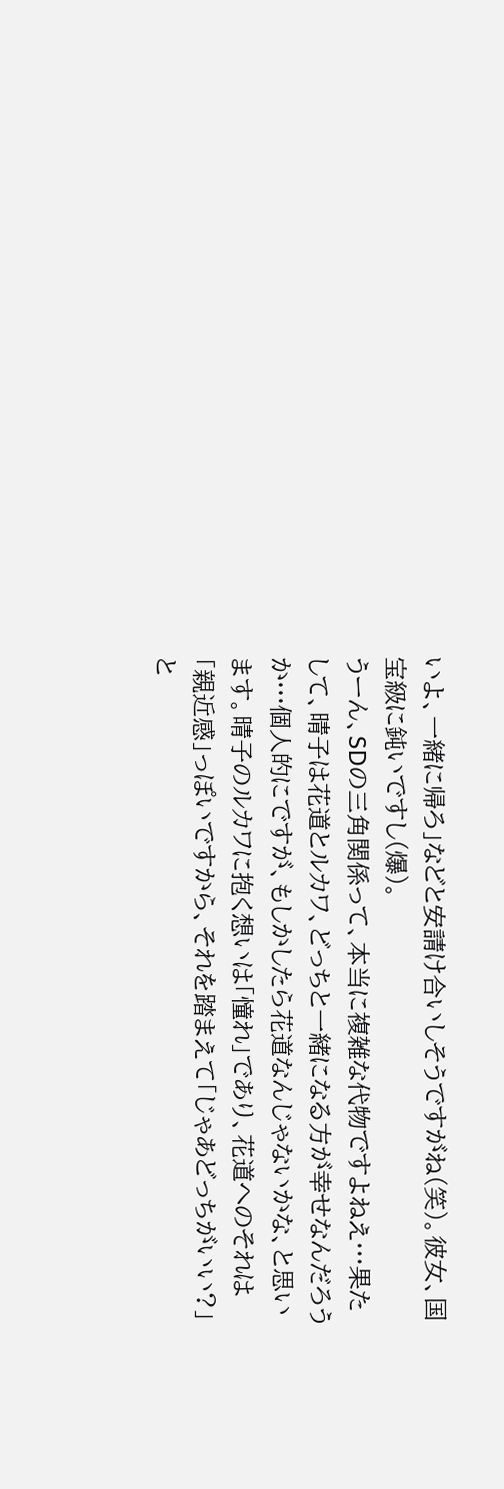いよ、一緒に帰ろ」などと安請け合いしそうですがね(笑)。彼女、国宝級に鈍いですし(爆)。
うーん、SDの三角関係って、本当に複雑な代物ですよねえ…果たして、晴子は花道とルカワ、どっちと一緒になる方が幸せなんだろうか…個人的にですが、もしかしたら花道なんじゃないかな、と思います。晴子のルカワに抱く想いは「憧れ」であり、花道へのそれは「親近感」っぽいですから、それを踏まえて「じゃあどっちがいい?」と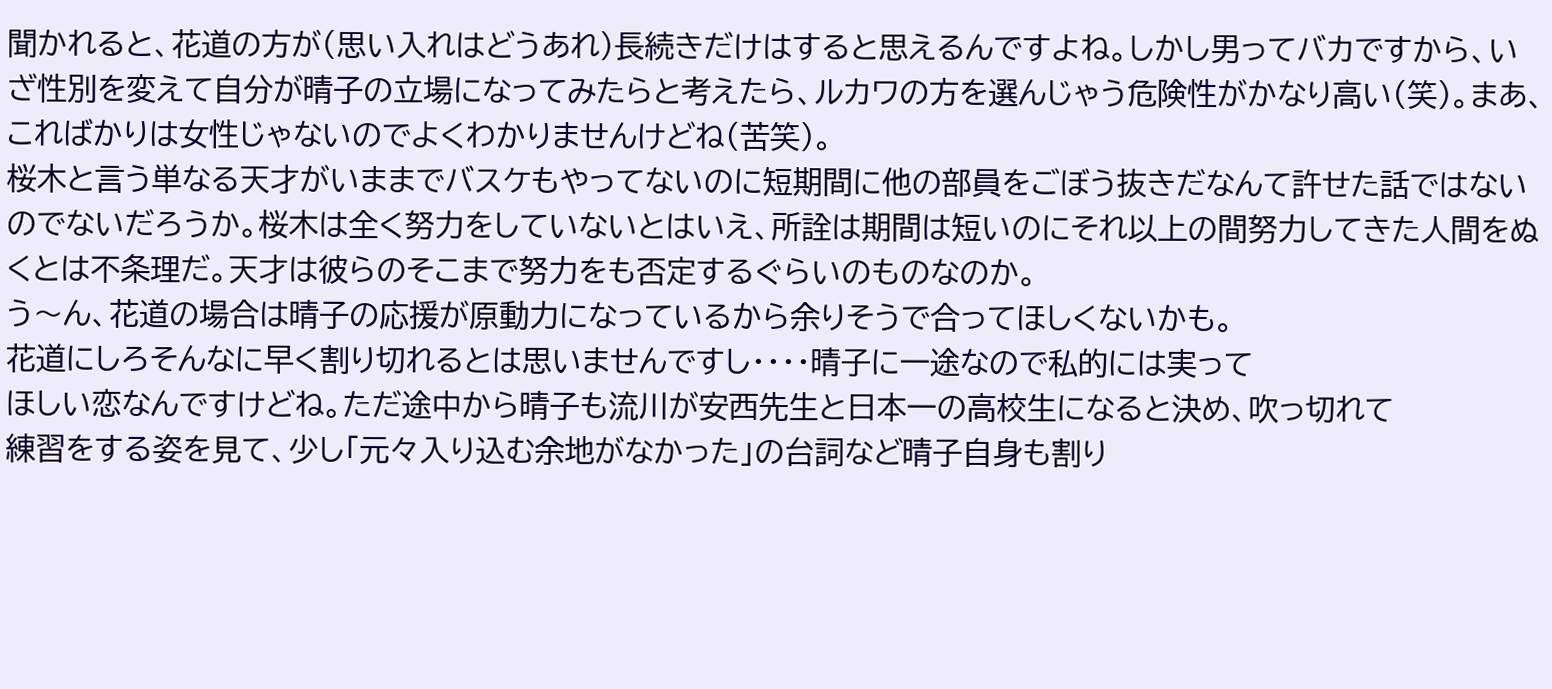聞かれると、花道の方が(思い入れはどうあれ)長続きだけはすると思えるんですよね。しかし男ってバカですから、いざ性別を変えて自分が晴子の立場になってみたらと考えたら、ルカワの方を選んじゃう危険性がかなり高い(笑)。まあ、こればかりは女性じゃないのでよくわかりませんけどね(苦笑)。
桜木と言う単なる天才がいままでバスケもやってないのに短期間に他の部員をごぼう抜きだなんて許せた話ではないのでないだろうか。桜木は全く努力をしていないとはいえ、所詮は期間は短いのにそれ以上の間努力してきた人間をぬくとは不条理だ。天才は彼らのそこまで努力をも否定するぐらいのものなのか。
う〜ん、花道の場合は晴子の応援が原動力になっているから余りそうで合ってほしくないかも。
花道にしろそんなに早く割り切れるとは思いませんですし・・・・晴子に一途なので私的には実って
ほしい恋なんですけどね。ただ途中から晴子も流川が安西先生と日本一の高校生になると決め、吹っ切れて
練習をする姿を見て、少し「元々入り込む余地がなかった」の台詞など晴子自身も割り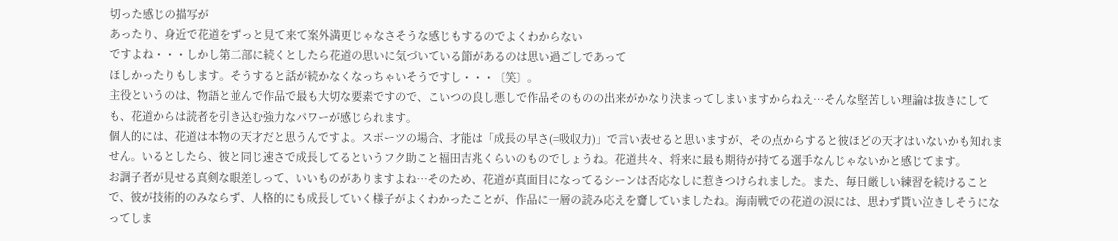切った感じの描写が
あったり、身近で花道をずっと見て来て案外満更じゃなさそうな感じもするのでよくわからない
ですよね・・・しかし第二部に続くとしたら花道の思いに気づいている節があるのは思い過ごしであって
ほしかったりもします。そうすると話が続かなくなっちゃいそうですし・・・〔笑〕。
主役というのは、物語と並んで作品で最も大切な要素ですので、こいつの良し悪しで作品そのものの出来がかなり決まってしまいますからねえ…そんな堅苦しい理論は抜きにしても、花道からは読者を引き込む強力なパワーが感じられます。
個人的には、花道は本物の天才だと思うんですよ。スポーツの場合、才能は「成長の早さ(=吸収力)」で言い表せると思いますが、その点からすると彼ほどの天才はいないかも知れません。いるとしたら、彼と同じ速さで成長してるというフク助こと福田吉兆くらいのものでしょうね。花道共々、将来に最も期待が持てる選手なんじゃないかと感じてます。
お調子者が見せる真剣な眼差しって、いいものがありますよね…そのため、花道が真面目になってるシーンは否応なしに惹きつけられました。また、毎日厳しい練習を続けることで、彼が技術的のみならず、人格的にも成長していく様子がよくわかったことが、作品に一層の読み応えを齎していましたね。海南戦での花道の涙には、思わず貰い泣きしそうになってしま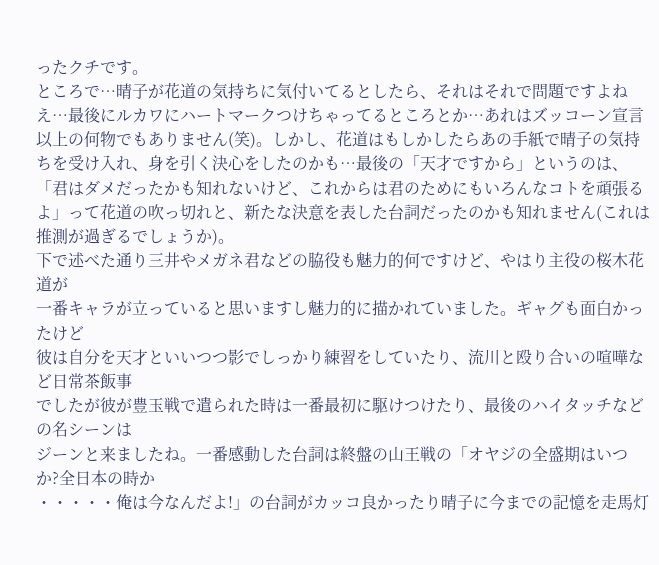ったクチです。
ところで…晴子が花道の気持ちに気付いてるとしたら、それはそれで問題ですよねえ…最後にルカワにハートマークつけちゃってるところとか…あれはズッコーン宣言以上の何物でもありません(笑)。しかし、花道はもしかしたらあの手紙で晴子の気持ちを受け入れ、身を引く決心をしたのかも…最後の「天才ですから」というのは、「君はダメだったかも知れないけど、これからは君のためにもいろんなコトを頑張るよ」って花道の吹っ切れと、新たな決意を表した台詞だったのかも知れません(これは推測が過ぎるでしょうか)。
下で述べた通り三井やメガネ君などの脇役も魅力的何ですけど、やはり主役の桜木花道が
一番キャラが立っていると思いますし魅力的に描かれていました。ギャグも面白かったけど
彼は自分を天才といいつつ影でしっかり練習をしていたり、流川と殴り合いの喧嘩など日常茶飯事
でしたが彼が豊玉戦で遣られた時は一番最初に駆けつけたり、最後のハイタッチなどの名シーンは
ジーンと来ましたね。一番感動した台詞は終盤の山王戦の「オヤジの全盛期はいつか?全日本の時か
・・・・・俺は今なんだよ!」の台詞がカッコ良かったり晴子に今までの記憶を走馬灯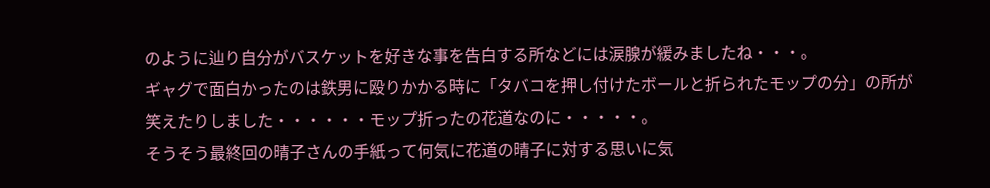のように辿り自分がバスケットを好きな事を告白する所などには涙腺が緩みましたね・・・。
ギャグで面白かったのは鉄男に殴りかかる時に「タバコを押し付けたボールと折られたモップの分」の所が
笑えたりしました・・・・・・モップ折ったの花道なのに・・・・・。
そうそう最終回の晴子さんの手紙って何気に花道の晴子に対する思いに気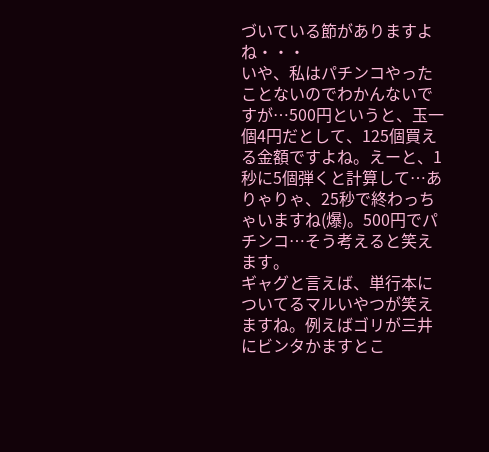づいている節がありますよね・・・
いや、私はパチンコやったことないのでわかんないですが…500円というと、玉一個4円だとして、125個買える金額ですよね。えーと、1秒に5個弾くと計算して…ありゃりゃ、25秒で終わっちゃいますね(爆)。500円でパチンコ…そう考えると笑えます。
ギャグと言えば、単行本についてるマルいやつが笑えますね。例えばゴリが三井にビンタかますとこ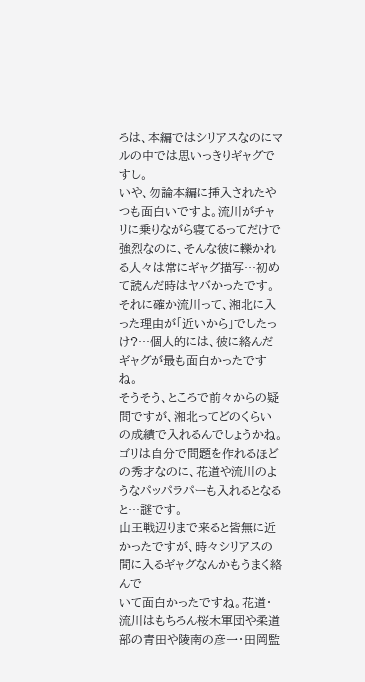ろは、本編ではシリアスなのにマルの中では思いっきりギャグですし。
いや、勿論本編に挿入されたやつも面白いですよ。流川がチャリに乗りながら寝てるってだけで強烈なのに、そんな彼に轢かれる人々は常にギャグ描写…初めて読んだ時はヤバかったです。それに確か流川って、湘北に入った理由が「近いから」でしたっけ?…個人的には、彼に絡んだギャグが最も面白かったですね。
そうそう、ところで前々からの疑問ですが、湘北ってどのくらいの成績で入れるんでしょうかね。ゴリは自分で問題を作れるほどの秀才なのに、花道や流川のようなパッパラパーも入れるとなると…謎です。
山王戦辺りまで来ると皆無に近かったですが、時々シリアスの間に入るギャグなんかもうまく絡んで
いて面白かったですね。花道・流川はもちろん桜木軍団や柔道部の青田や陵南の彦一・田岡監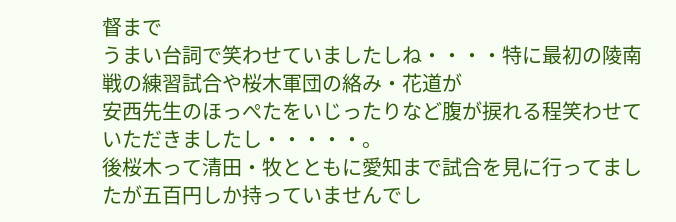督まで
うまい台詞で笑わせていましたしね・・・・特に最初の陵南戦の練習試合や桜木軍団の絡み・花道が
安西先生のほっぺたをいじったりなど腹が捩れる程笑わせていただきましたし・・・・・。
後桜木って清田・牧とともに愛知まで試合を見に行ってましたが五百円しか持っていませんでし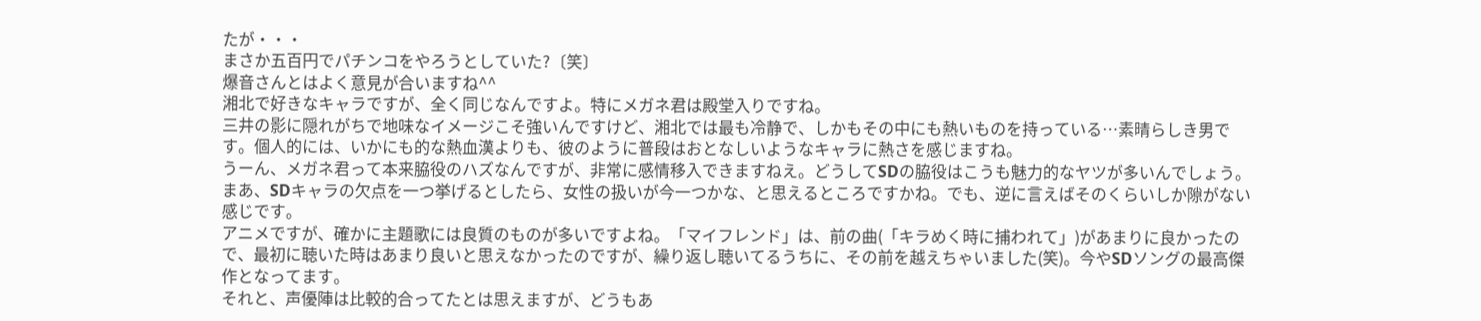たが・・・
まさか五百円でパチンコをやろうとしていた?〔笑〕
爆音さんとはよく意見が合いますね^^
湘北で好きなキャラですが、全く同じなんですよ。特にメガネ君は殿堂入りですね。
三井の影に隠れがちで地味なイメージこそ強いんですけど、湘北では最も冷静で、しかもその中にも熱いものを持っている…素晴らしき男です。個人的には、いかにも的な熱血漢よりも、彼のように普段はおとなしいようなキャラに熱さを感じますね。
うーん、メガネ君って本来脇役のハズなんですが、非常に感情移入できますねえ。どうしてSDの脇役はこうも魅力的なヤツが多いんでしょう。まあ、SDキャラの欠点を一つ挙げるとしたら、女性の扱いが今一つかな、と思えるところですかね。でも、逆に言えばそのくらいしか隙がない感じです。
アニメですが、確かに主題歌には良質のものが多いですよね。「マイフレンド」は、前の曲(「キラめく時に捕われて」)があまりに良かったので、最初に聴いた時はあまり良いと思えなかったのですが、繰り返し聴いてるうちに、その前を越えちゃいました(笑)。今やSDソングの最高傑作となってます。
それと、声優陣は比較的合ってたとは思えますが、どうもあ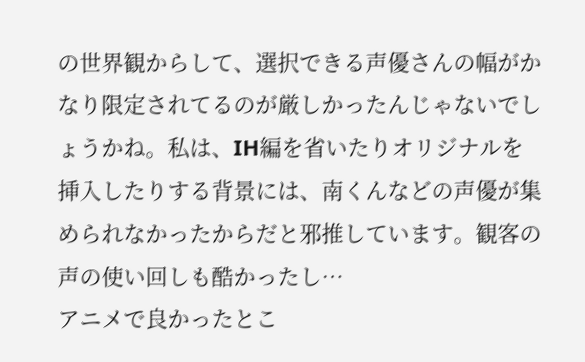の世界観からして、選択できる声優さんの幅がかなり限定されてるのが厳しかったんじゃないでしょうかね。私は、IH編を省いたりオリジナルを挿入したりする背景には、南くんなどの声優が集められなかったからだと邪推しています。観客の声の使い回しも酷かったし…
アニメで良かったとこ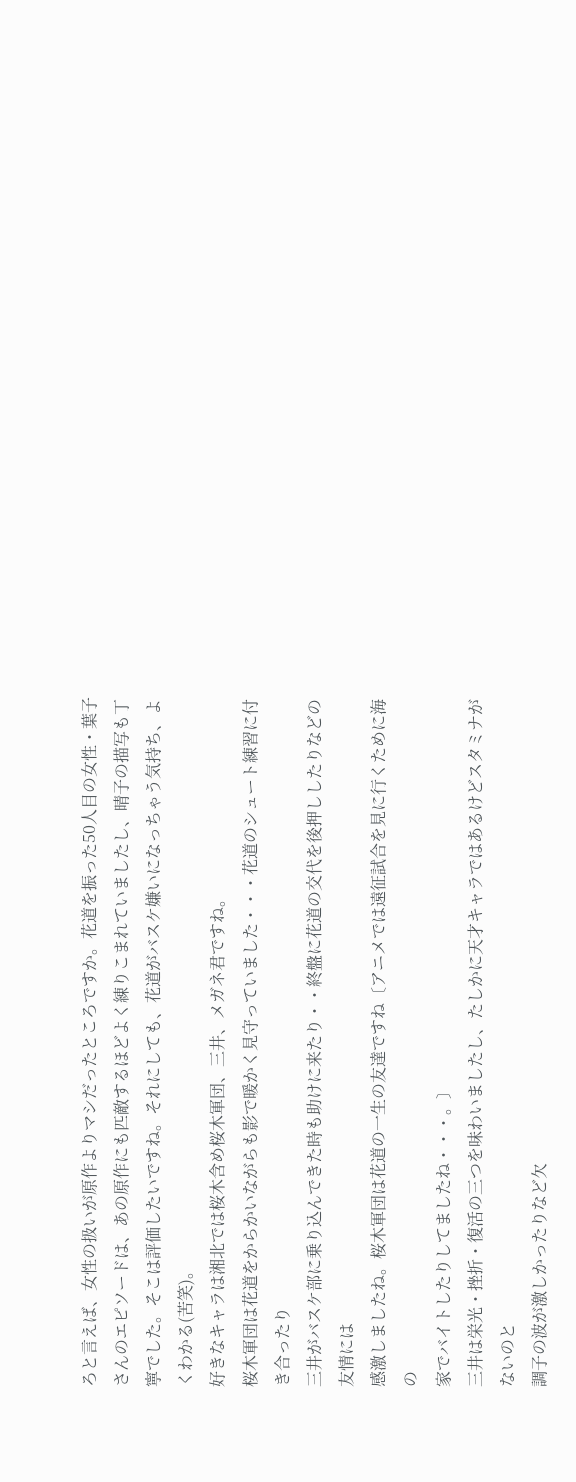ろと言えば、女性の扱いが原作よりマシだったところですか。花道を振った50人目の女性・葉子さんのエピソードは、あの原作にも匹敵するほどよく練りこまれていましたし、晴子の描写も丁寧でした。そこは評価したいですね。それにしても、花道がバスケ嫌いになっちゃう気持ち、よくわかる(苦笑)。
好きなキャラは湘北では桜木含め桜木軍団、三井、メガネ君ですね。
桜木軍団は花道をからかいながらも影で暖かく見守っていました・・・花道のシュート練習に付き合ったり
三井がバスケ部に乗り込んできた時も助けに来たり・・終盤に花道の交代を後押ししたりなどの友情には
感激しましたね。桜木軍団は花道の一生の友達ですね〔アニメでは遠征試合を見に行くために海の
家でバイトしたりしてましたね・・・。〕
三井は栄光・挫折・復活の三つを味わいましたし、たしかに天才キャラではあるけどスタミナがないのと
調子の波が激しかったりなど欠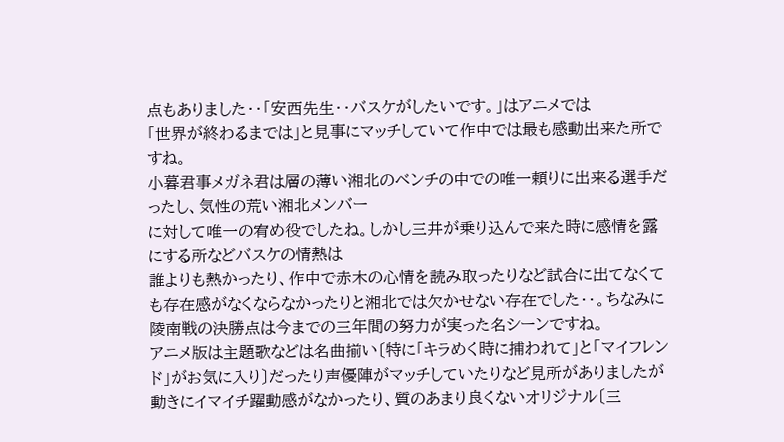点もありました・・「安西先生・・バスケがしたいです。」はアニメでは
「世界が終わるまでは」と見事にマッチしていて作中では最も感動出来た所ですね。
小暮君事メガネ君は層の薄い湘北のベンチの中での唯一頼りに出来る選手だったし、気性の荒い湘北メンバー
に対して唯一の宥め役でしたね。しかし三井が乗り込んで来た時に感情を露にする所などバスケの情熱は
誰よりも熱かったり、作中で赤木の心情を読み取ったりなど試合に出てなくても存在感がなくならなかったりと湘北では欠かせない存在でした・・。ちなみに陵南戦の決勝点は今までの三年間の努力が実った名シーンですね。
アニメ版は主題歌などは名曲揃い〔特に「キラめく時に捕われて」と「マイフレンド」がお気に入り〕だったり声優陣がマッチしていたりなど見所がありましたが動きにイマイチ躍動感がなかったり、質のあまり良くないオリジナル〔三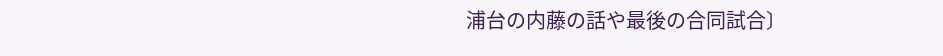浦台の内藤の話や最後の合同試合〕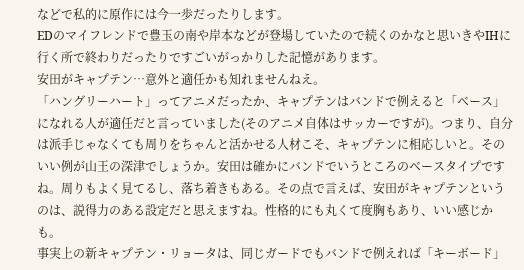などで私的に原作には今一歩だったりします。
EDのマイフレンドで豊玉の南や岸本などが登場していたので続くのかなと思いきやIHに行く所で終わりだったりですごいがっかりした記憶があります。
安田がキャプテン…意外と適任かも知れませんねえ。
「ハングリーハート」ってアニメだったか、キャプテンはバンドで例えると「ベース」になれる人が適任だと言っていました(そのアニメ自体はサッカーですが)。つまり、自分は派手じゃなくても周りをちゃんと活かせる人材こそ、キャプテンに相応しいと。そのいい例が山王の深津でしょうか。安田は確かにバンドでいうところのベースタイプですね。周りもよく見てるし、落ち着きもある。その点で言えば、安田がキャプテンというのは、説得力のある設定だと思えますね。性格的にも丸くて度胸もあり、いい感じかも。
事実上の新キャプテン・リョータは、同じガードでもバンドで例えれば「キーボード」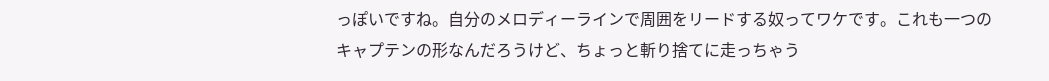っぽいですね。自分のメロディーラインで周囲をリードする奴ってワケです。これも一つのキャプテンの形なんだろうけど、ちょっと斬り捨てに走っちゃう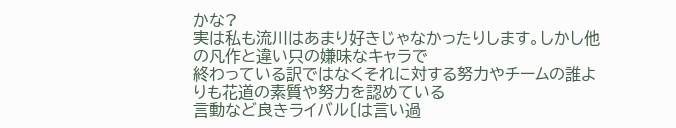かな?
実は私も流川はあまり好きじゃなかったりします。しかし他の凡作と違い只の嫌味なキャラで
終わっている訳ではなくそれに対する努力やチームの誰よりも花道の素質や努力を認めている
言動など良きライバル〔は言い過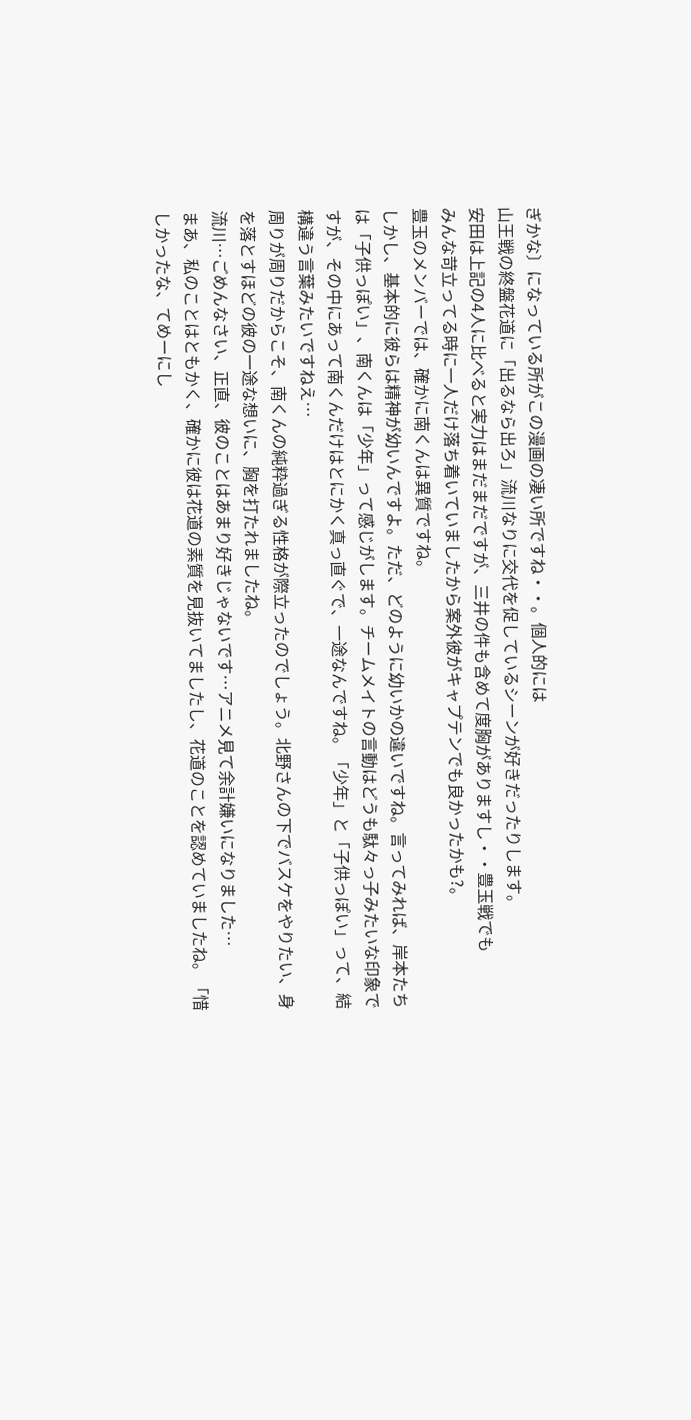ぎかな〕になっている所がこの漫画の凄い所ですね・・。個人的には
山王戦の終盤花道に「出るなら出ろ」流川なりに交代を促しているシーンが好きだったりします。
安田は上記の4人に比べると実力はまだまだですが、三井の件も含めて度胸がありますし・・豊玉戦でも
みんな苛立ってる時に一人だけ落ち着いていましたから案外彼がキャプテンでも良かったかも?。
豊玉のメンバーでは、確かに南くんは異質ですね。
しかし、基本的に彼らは精神が幼いんですよ。ただ、どのように幼いかの違いですね。言ってみれば、岸本たちは「子供っぽい」、南くんは「少年」って感じがします。チームメイトの言動はどうも駄々っ子みたいな印象ですが、その中にあって南くんだけはとにかく真っ直ぐで、一途なんですね。「少年」と「子供っぽい」って、結構違う言葉みたいですねえ…
周りが周りだからこそ、南くんの純粋過ぎる性格が際立ったのでしょう。北野さんの下でバスケをやりたい、身を落とすほどの彼の一途な想いに、胸を打たれましたね。
流川…ごめんなさい、正直、彼のことはあまり好きじゃないです…アニメ見て余計嫌いになりました…
まあ、私のことはともかく、確かに彼は花道の素質を見抜いてましたし、花道のことを認めていましたね。「惜しかったな、てめーにし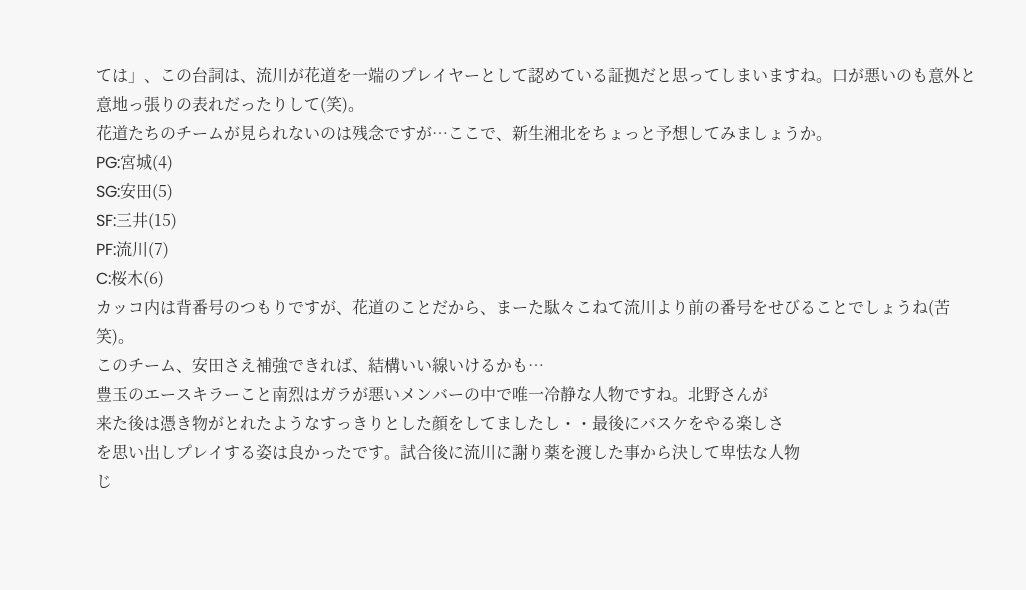ては」、この台詞は、流川が花道を一端のプレイヤーとして認めている証拠だと思ってしまいますね。口が悪いのも意外と意地っ張りの表れだったりして(笑)。
花道たちのチームが見られないのは残念ですが…ここで、新生湘北をちょっと予想してみましょうか。
PG:宮城(4)
SG:安田(5)
SF:三井(15)
PF:流川(7)
C:桜木(6)
カッコ内は背番号のつもりですが、花道のことだから、まーた駄々こねて流川より前の番号をせびることでしょうね(苦笑)。
このチーム、安田さえ補強できれば、結構いい線いけるかも…
豊玉のエースキラーこと南烈はガラが悪いメンバーの中で唯一冷静な人物ですね。北野さんが
来た後は憑き物がとれたようなすっきりとした顔をしてましたし・・最後にバスケをやる楽しさ
を思い出しプレイする姿は良かったです。試合後に流川に謝り薬を渡した事から決して卑怯な人物
じ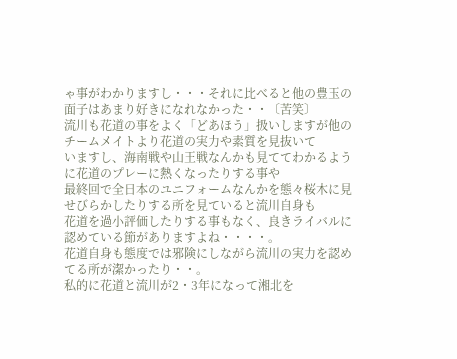ゃ事がわかりますし・・・それに比べると他の豊玉の面子はあまり好きになれなかった・・〔苦笑〕
流川も花道の事をよく「どあほう」扱いしますが他のチームメイトより花道の実力や素質を見抜いて
いますし、海南戦や山王戦なんかも見ててわかるように花道のプレーに熱くなったりする事や
最終回で全日本のユニフォームなんかを態々桜木に見せびらかしたりする所を見ていると流川自身も
花道を過小評価したりする事もなく、良きライバルに認めている節がありますよね・・・・。
花道自身も態度では邪険にしながら流川の実力を認めてる所が潔かったり・・。
私的に花道と流川が2・3年になって湘北を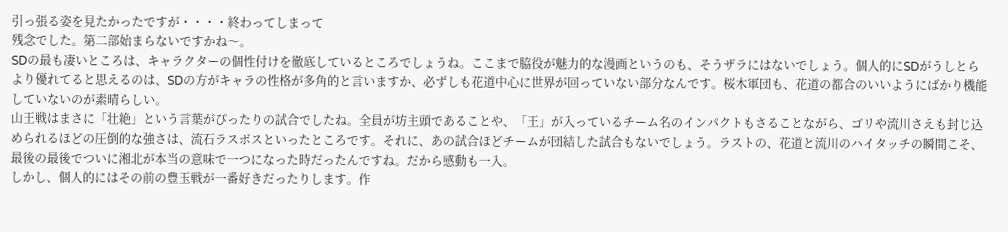引っ張る姿を見たかったですが・・・・終わってしまって
残念でした。第二部始まらないですかね〜。
SDの最も凄いところは、キャラクターの個性付けを徹底しているところでしょうね。ここまで脇役が魅力的な漫画というのも、そうザラにはないでしょう。個人的にSDがうしとらより優れてると思えるのは、SDの方がキャラの性格が多角的と言いますか、必ずしも花道中心に世界が回っていない部分なんです。桜木軍団も、花道の都合のいいようにばかり機能していないのが素晴らしい。
山王戦はまさに「壮絶」という言葉がぴったりの試合でしたね。全員が坊主頭であることや、「王」が入っているチーム名のインパクトもさることながら、ゴリや流川さえも封じ込められるほどの圧倒的な強さは、流石ラスボスといったところです。それに、あの試合ほどチームが団結した試合もないでしょう。ラストの、花道と流川のハイタッチの瞬間こそ、最後の最後でついに湘北が本当の意味で一つになった時だったんですね。だから感動も一入。
しかし、個人的にはその前の豊玉戦が一番好きだったりします。作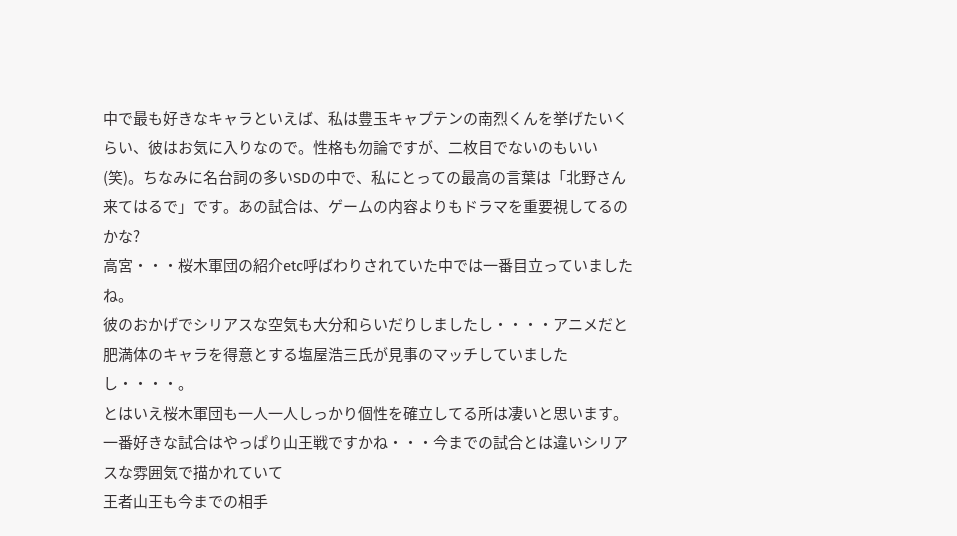中で最も好きなキャラといえば、私は豊玉キャプテンの南烈くんを挙げたいくらい、彼はお気に入りなので。性格も勿論ですが、二枚目でないのもいい(笑)。ちなみに名台詞の多いSDの中で、私にとっての最高の言葉は「北野さん来てはるで」です。あの試合は、ゲームの内容よりもドラマを重要視してるのかな?
高宮・・・桜木軍団の紹介etc呼ばわりされていた中では一番目立っていましたね。
彼のおかげでシリアスな空気も大分和らいだりしましたし・・・・アニメだと
肥満体のキャラを得意とする塩屋浩三氏が見事のマッチしていましたし・・・・。
とはいえ桜木軍団も一人一人しっかり個性を確立してる所は凄いと思います。
一番好きな試合はやっぱり山王戦ですかね・・・今までの試合とは違いシリアスな雰囲気で描かれていて
王者山王も今までの相手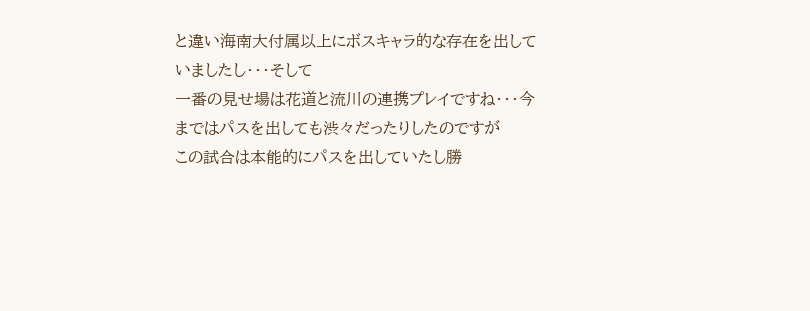と違い海南大付属以上にボスキャラ的な存在を出していましたし・・・そして
一番の見せ場は花道と流川の連携プレイですね・・・今まではパスを出しても渋々だったりしたのですが
この試合は本能的にパスを出していたし勝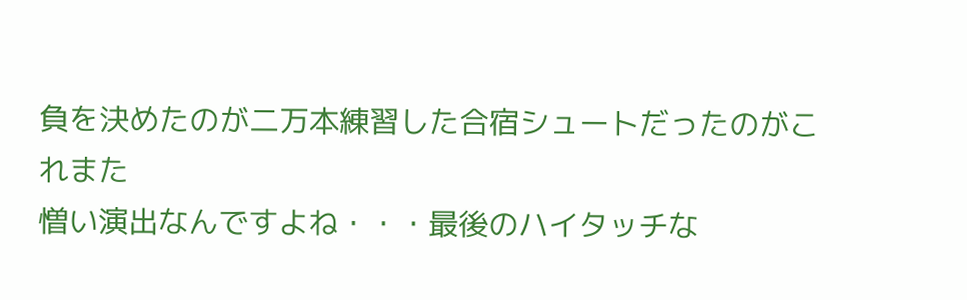負を決めたのが二万本練習した合宿シュートだったのがこれまた
憎い演出なんですよね・・・最後のハイタッチな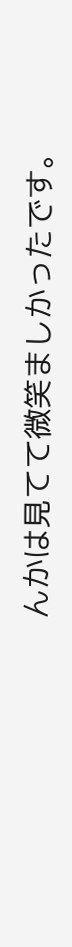んかは見てて微笑ましかったです。